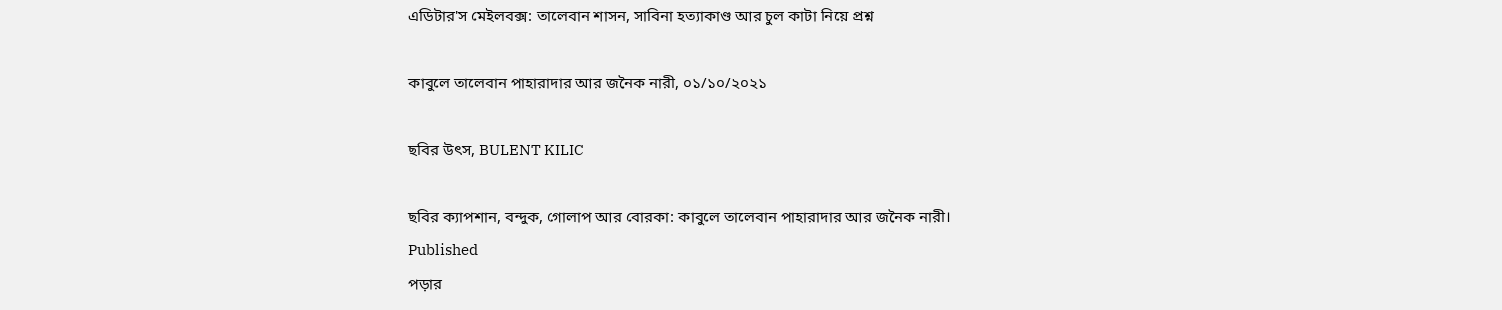এডিটার'স মেইলবক্স: তালেবান শাসন, সাবিনা হত্যাকাণ্ড আর চুল কাটা নিয়ে প্রশ্ন

কাবুলে তালেবান পাহারাদার আর জনৈক নারী, ০১/১০/২০২১

ছবির উৎস, BULENT KILIC

ছবির ক্যাপশান, বন্দুক, গোলাপ আর বোরকা: কাবুলে তালেবান পাহারাদার আর জনৈক নারী।
Published
পড়ার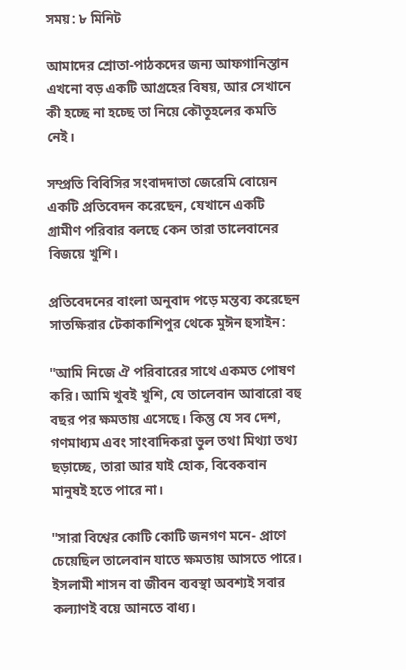সময়: ৮ মিনিট

আমাদের শ্রোতা-পাঠকদের জন্য আফগানিস্তান এখনো বড় একটি আগ্রহের বিষয়, আর সেখানে কী হচ্ছে না হচ্ছে তা নিয়ে কৌতূহলের কমতি নেই।

সম্প্রতি বিবিসির সংবাদদাতা জেরেমি বোয়েন একটি প্রতিবেদন করেছেন, যেখানে একটি গ্রামীণ পরিবার বলছে কেন তারা তালেবানের বিজয়ে খুশি।

প্রতিবেদনের বাংলা অনুবাদ পড়ে মন্তব্য করেছেন সাতক্ষিরার টেকাকাশিপুর থেকে মুঈন হুসাইন:

''আমি নিজে ঐ পরিবারের সাথে একমত পোষণ করি। আমি খুবই খুশি, যে তালেবান আবারো বহু বছর পর ক্ষমতায় এসেছে। কিন্তু যে সব দেশ, গণমাধ্যম এবং সাংবাদিকরা ভুল তথা মিথ্যা তথ্য ছড়াচ্ছে, তারা আর যাই হোক, বিবেকবান মানুষই হতে পারে না।

''সারা বিশ্বের কোটি কোটি জনগণ মনে- প্রাণে চেয়েছিল তালেবান যাতে ক্ষমতায় আসতে পারে। ইসলামী শাসন বা জীবন ব্যবস্থা অবশ্যই সবার কল্যাণই বয়ে আনতে বাধ্য।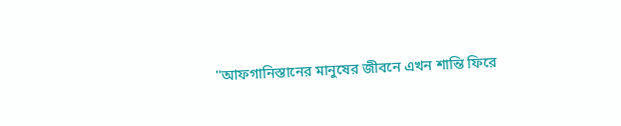''আফগানিস্তানের মানুষের জীবনে এখন শান্তি ফিরে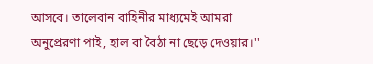আসবে। তালেবান বাহিনীর মাধ্যমেই আমরা অনুপ্রেরণা পাই, হাল বা বৈঠা না ছেড়ে দেওয়ার।''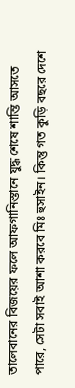তালেবানের বিজয়ের ফলে আফগানিস্তানে যুদ্ধ শেষে শান্তি আসতে পারে, সেটা সবাই আশা করবে মিঃ হুসাইন। কিন্তু গত কুড়ি বছরে দেশে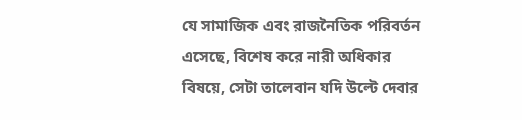যে সামাজিক এবং রাজনৈতিক পরিবর্তন এসেছে, বিশেষ করে নারী অধিকার বিষয়ে, সেটা তালেবান যদি উল্টে দেবার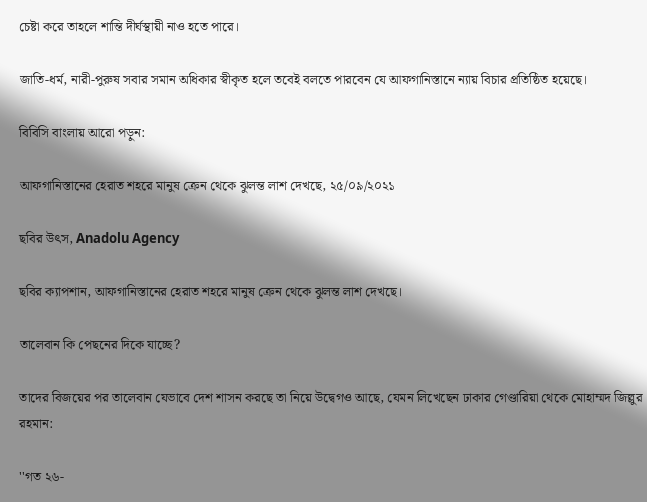চেষ্টা করে তাহলে শান্তি দীর্ঘস্থায়ী নাও হতে পারে।

জাতি-ধর্ম, নারী-পুরুষ সবার সমান অধিকার স্বীকৃত হলে তবেই বলতে পারবেন যে আফগানিস্তানে ন্যায় বিচার প্রতিষ্ঠিত হয়েছে।

বিবিসি বাংলায় আরো পড়ুন:

আফগানিস্তানের হেরাত শহরে মানুষ ক্রেন থেকে ঝুলন্ত লাশ দেখছে, ২৫/০৯/২০২১

ছবির উৎস, Anadolu Agency

ছবির ক্যাপশান, আফগানিস্তানের হেরাত শহরে মানুষ ক্রেন থেকে ঝুলন্ত লাশ দেখছে।

তালেবান কি পেছনের দিকে যাচ্ছে?

তাদের বিজয়ের পর তালেবান যেভাবে দেশ শাসন করছে তা নিয়ে উদ্বেগও আছে, যেমন লিখেছেন ঢাকার গেণ্ডারিয়া থেকে মোহাম্মদ জিল্লুর রহমান:

''গত ২৬-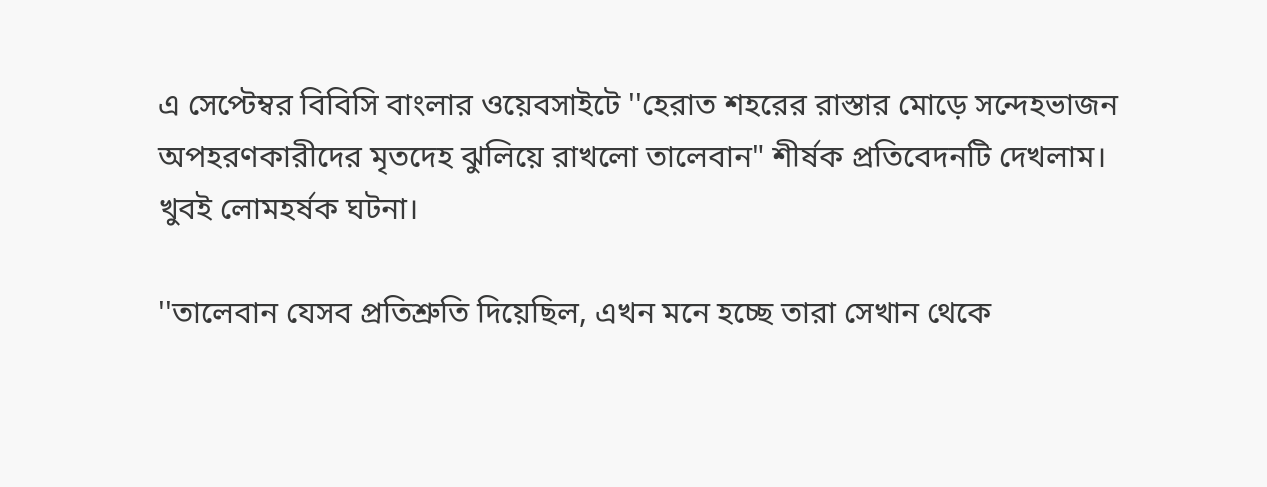এ সেপ্টেম্বর বিবিসি বাংলার ওয়েবসাইটে ''হেরাত শহরের রাস্তার মোড়ে সন্দেহভাজন অপহরণকারীদের মৃতদেহ ঝুলিয়ে রাখলো তালেবান" শীর্ষক প্রতিবেদনটি দেখলাম। খুবই লোমহর্ষক ঘটনা।

''তালেবান যেসব প্রতিশ্রুতি দিয়েছিল, এখন মনে হচ্ছে তারা সেখান থেকে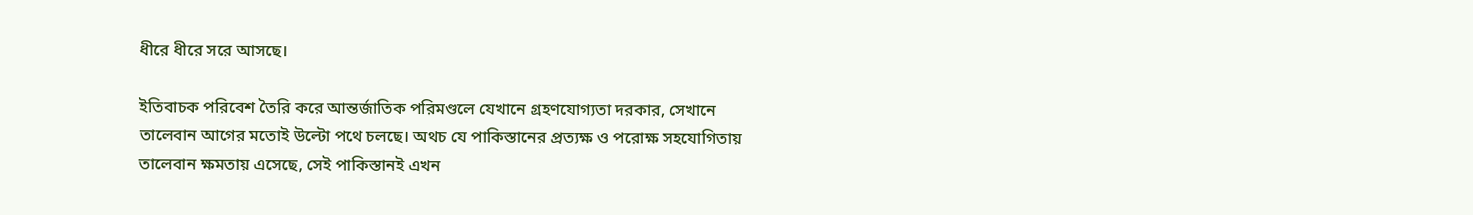ধীরে ধীরে সরে আসছে।

ইতিবাচক পরিবেশ তৈরি করে আন্তর্জাতিক পরিমণ্ডলে যেখানে গ্রহণযোগ্যতা দরকার, সেখানে তালেবান আগের মতোই উল্টো পথে চলছে। অথচ যে পাকিস্তানের প্রত্যক্ষ ও পরোক্ষ সহযোগিতায় তালেবান ক্ষমতায় এসেছে, সেই পাকিস্তানই এখন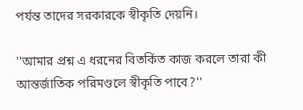পর্যন্ত তাদের সরকারকে স্বীকৃতি দেয়নি।

''আমার প্রশ্ন এ ধরনের বিতর্কিত কাজ করলে তারা কী আন্তর্জাতিক পরিমণ্ডলে স্বীকৃতি পাবে?''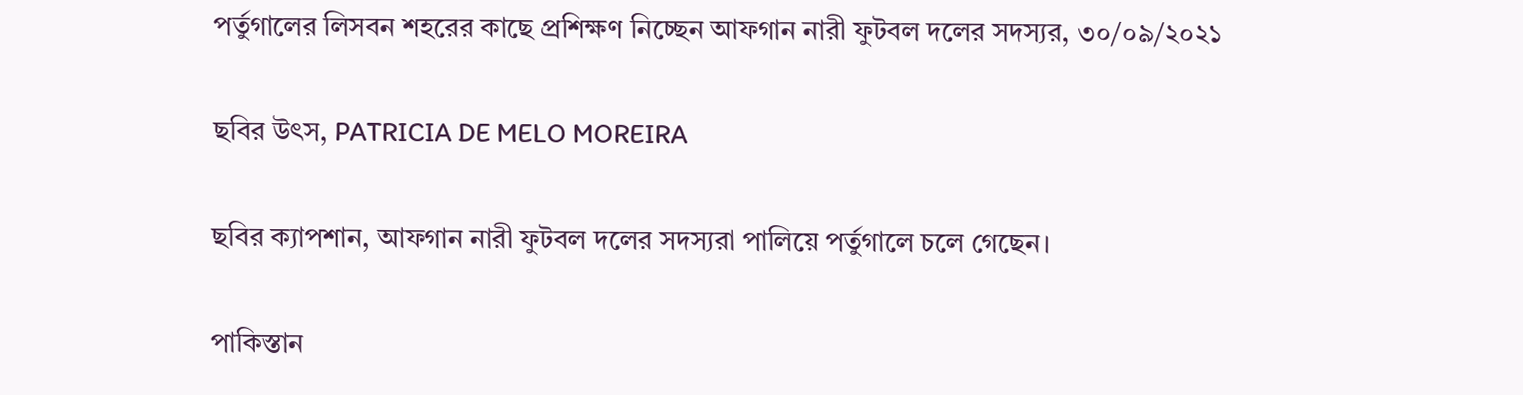পর্তুগালের লিসবন শহরের কাছে প্রশিক্ষণ নিচ্ছেন আফগান নারী ফুটবল দলের সদস্যর, ৩০/০৯/২০২১

ছবির উৎস, PATRICIA DE MELO MOREIRA

ছবির ক্যাপশান, আফগান নারী ফুটবল দলের সদস্যরা পালিয়ে পর্তুগালে চলে গেছেন।

পাকিস্তান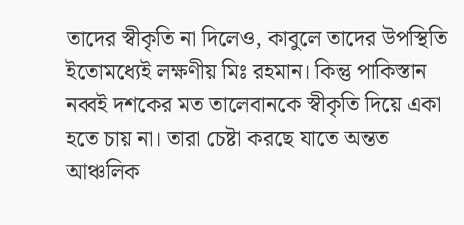তাদের স্বীকৃতি না দিলেও, কাবুলে তাদের উপস্থিতি ইতোমধ্যেই লক্ষণীয় মিঃ রহমান। কিন্তু পাকিস্তান নব্বই দশকের মত তালেবানকে স্বীকৃতি দিয়ে একা হতে চায় না। তারা চেষ্টা করছে যাতে অন্তত আঞ্চলিক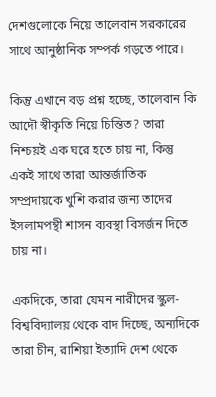দেশগুলোকে নিয়ে তালেবান সরকারের সাথে আনুষ্ঠানিক সম্পর্ক গড়তে পারে।

কিন্তু এখানে বড় প্রশ্ন হচ্ছে, তালেবান কি আদৌ স্বীকৃতি নিয়ে চিন্তিত? তারা নিশ্চয়ই এক ঘরে হতে চায় না, কিন্তু একই সাথে তারা আন্তর্জাতিক সম্প্রদায়কে খুশি করার জন্য তাদের ইসলামপন্থী শাসন ব্যবস্থা বিসর্জন দিতে চায় না।

একদিকে, তারা যেমন নারীদের স্কুল-বিশ্ববিদ্যালয় থেকে বাদ দিচ্ছে, অন্যদিকে তারা চীন, রাশিয়া ইত্যাদি দেশ থেকে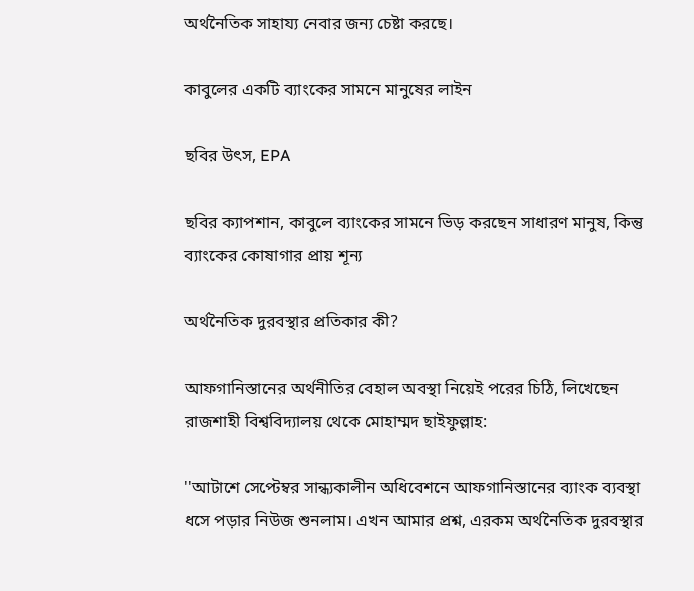অর্থনৈতিক সাহায্য নেবার জন্য চেষ্টা করছে।

কাবুলের একটি ব্যাংকের সামনে মানুষের লাইন

ছবির উৎস, EPA

ছবির ক্যাপশান, কাবুলে ব্যাংকের সামনে ভিড় করছেন সাধারণ মানুষ, কিন্তু ব্যাংকের কোষাগার প্রায় শূন্য

অর্থনৈতিক দুরবস্থার প্রতিকার কী?

আফগানিস্তানের অর্থনীতির বেহাল অবস্থা নিয়েই পরের চিঠি, লিখেছেন রাজশাহী বিশ্ববিদ্যালয় থেকে মোহাম্মদ ছাইফুল্লাহ:

''আটাশে সেপ্টেম্বর সান্ধ্যকালীন অধিবেশনে আফগানিস্তানের ব্যাংক ব্যবস্থা ধসে পড়ার নিউজ শুনলাম। এখন আমার প্রশ্ন, এরকম অর্থনৈতিক দুরবস্থার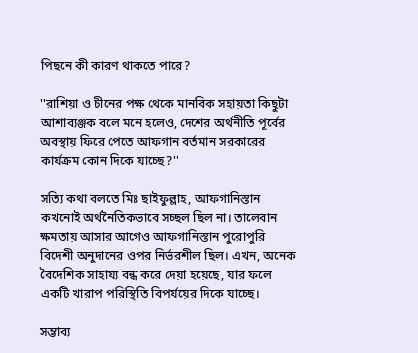পিছনে কী কারণ থাকতে পারে?

''রাশিয়া ও চীনের পক্ষ থেকে মানবিক সহায়তা কিছুটা আশাব্যঞ্জক বলে মনে হলেও, দেশের অর্থনীতি পূর্বের অবস্থায় ফিরে পেতে আফগান বর্তমান সরকারের কার্যক্রম কোন দিকে যাচ্ছে?''

সত্যি কথা বলতে মিঃ ছাইফুল্লাহ, আফগানিস্তান কখনোই অর্থনৈতিকভাবে সচ্ছল ছিল না। তালেবান ক্ষমতায় আসার আগেও আফগানিস্তান পুরোপুরি বিদেশী অনুদানের ওপর নির্ভরশীল ছিল। এখন, অনেক বৈদেশিক সাহায্য বন্ধ করে দেয়া হয়েছে, যার ফলে একটি খারাপ পরিস্থিতি বিপর্যয়ের দিকে যাচ্ছে।

সম্ভাব্য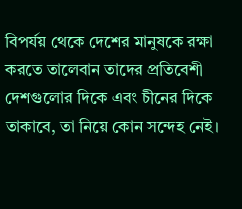বিপর্যয় থেকে দেশের মানুষকে রক্ষা করতে তালেবান তাদের প্রতিবেশী দেশগুলোর দিকে এবং চীনের দিকে তাকাবে, তা নিয়ে কোন সন্দেহ নেই।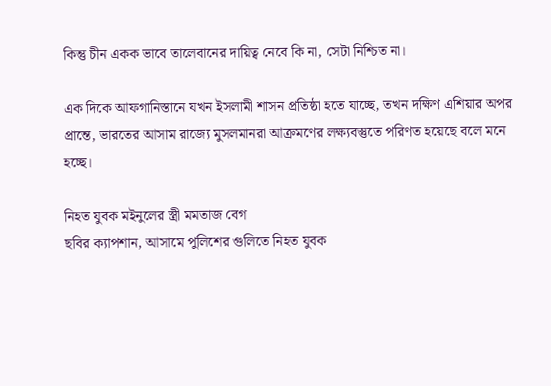কিন্তু চীন একক ভাবে তালেবানের দায়িত্ব নেবে কি না, সেটা নিশ্চিত না।

এক দিকে আফগানিস্তানে যখন ইসলামী শাসন প্রতিষ্ঠা হতে যাচ্ছে, তখন দক্ষিণ এশিয়ার অপর প্রান্তে, ভারতের আসাম রাজ্যে মুসলমানরা আক্রমণের লক্ষ্যবস্তুতে পরিণত হয়েছে বলে মনে হচ্ছে।

নিহত যুবক মইনুলের স্ত্রী মমতাজ বেগ
ছবির ক্যাপশান, আসামে পুলিশের গুলিতে নিহত যুবক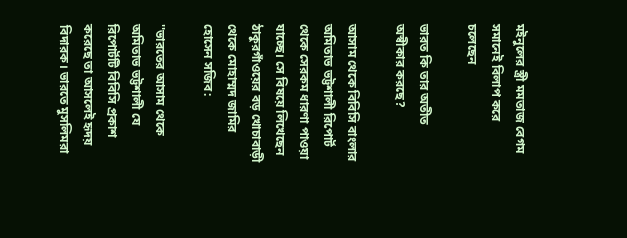মইনুলের স্ত্রী মমতাজ বেগম সমানেই বিলাপ করে চলেছেন

ভারত কি তার অতীত অস্বীকার করছে?

আসাম থেকে বিবিসি বাংলার অমিতাভ ভট্টশালী রিপোর্ট থেকে সেরকম ধারণা পাওয়া যাচ্ছে। সে বিষয়ে লিখেছেন ঠাকুরগাঁওয়ের বড় খোচাবাড়ী থেকে মোহাম্মদ জামির হোসেন সজিব:

''ভারতের আসাম থেকে অমিতাভ ভট্টশালী যে রিপোর্টটি বিবিসি প্রকাশ করেছে তা আসলেই হৃদয় বিদারক। ভারতে মুসলিমরা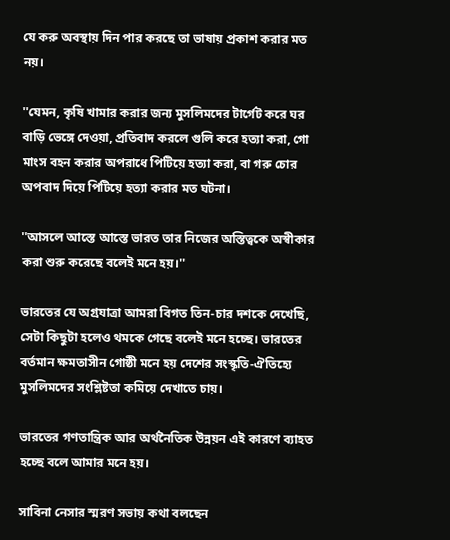যে করু অবস্থায় দিন পার করছে তা ভাষায় প্রকাশ করার মত নয়।

''যেমন, কৃষি খামার করার জন্য মুসলিমদের টার্গেট করে ঘর বাড়ি ভেঙ্গে দেওয়া, প্রতিবাদ করলে গুলি করে হত্যা করা, গো মাংস বহন করার অপরাধে পিটিয়ে হত্যা করা, বা গরু চোর অপবাদ দিয়ে পিটিয়ে হত্যা করার মত ঘটনা।

''আসলে আস্তে আস্তে ভারত তার নিজের অস্তিত্বকে অস্বীকার করা শুরু করেছে বলেই মনে হয়।''

ভারতের যে অগ্রযাত্রা আমরা বিগত তিন-চার দশকে দেখেছি, সেটা কিছুটা হলেও থমকে গেছে বলেই মনে হচ্ছে। ভারতের বর্তমান ক্ষমতাসীন গোষ্ঠী মনে হয় দেশের সংস্কৃতি-ঐতিহ্যে মুসলিমদের সংশ্লিষ্টতা কমিয়ে দেখাতে চায়।

ভারতের গণতান্ত্রিক আর অর্থনৈতিক উন্নয়ন এই কারণে ব্যাহত হচ্ছে বলে আমার মনে হয়।

সাবিনা নেসার স্মরণ সভায় কথা বলছেন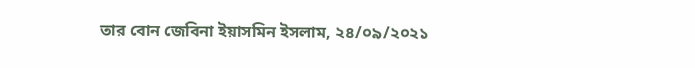তার বোন জেবিনা ইয়াসমিন ইসলাম, ২৪/০৯/২০২১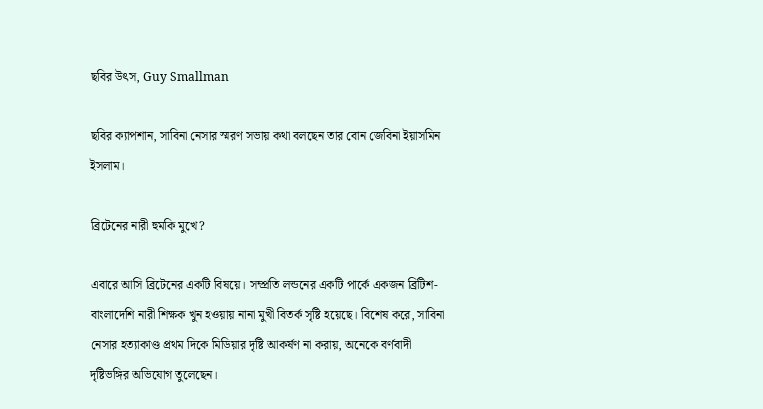ছবির উৎস, Guy Smallman

ছবির ক্যাপশান, সাবিনা নেসার স্মরণ সভায় কথা বলছেন তার বোন জেবিনা ইয়াসমিন ইসলাম।

ব্রিটেনের নারী হুমকি মুখে?

এবারে আসি ব্রিটেনের একটি বিষয়ে। সম্প্রতি লন্ডনের একটি পার্কে একজন ব্রিটিশ-বাংলাদেশি নারী শিক্ষক খুন হওয়ায় নানা মুখী বিতর্ক সৃষ্টি হয়েছে। বিশেষ করে, সাবিনা নেসার হত্যাকাণ্ড প্রথম দিকে মিডিয়ার দৃষ্টি আকর্ষণ না করায়, অনেকে বর্ণবাদী দৃষ্টিভঙ্গির অভিযোগ তুলেছেন।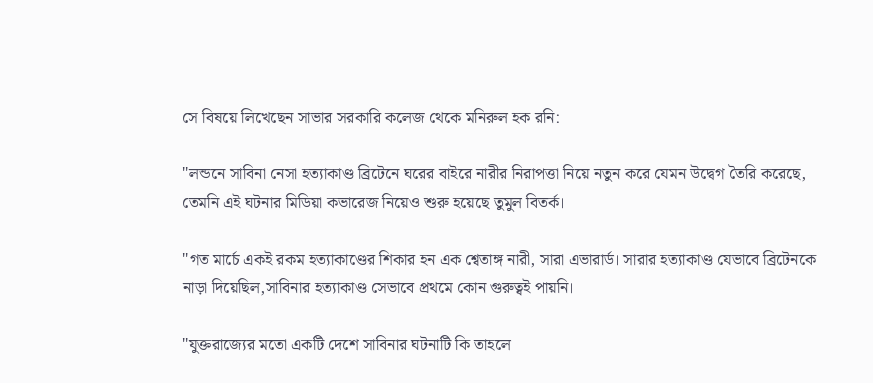সে বিষয়ে লিখেছেন সাভার সরকারি কলেজ থেকে মনিরুল হক রনি:

''লন্ডনে সাবিনা নেসা হত্যাকাণ্ড ব্রিটেনে ঘরের বাইরে নারীর নিরাপত্তা নিয়ে নতুন করে যেমন উদ্বেগ তৈরি করেছে, তেমনি এই ঘটনার মিডিয়া কভারেজ নিয়েও শুরু হয়েছে তুমুল বিতর্ক।

''গত মার্চে একই রকম হত্যাকাণ্ডের শিকার হন এক শ্বেতাঙ্গ নারী, সারা এভারার্ড। সারার হত্যাকাণ্ড যেভাবে ব্রিটেনকে নাড়া দিয়েছিল,সাবিনার হত্যাকাণ্ড সেভাবে প্রথমে কোন গুরুত্বই পায়নি।

''যুক্তরাজ্যের মতো একটি দেশে সাবিনার ঘটনাটি কি তাহলে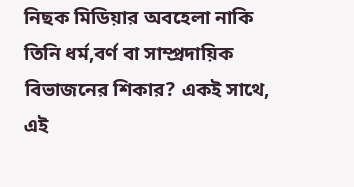নিছক মিডিয়ার অবহেলা নাকি তিনি ধর্ম,বর্ণ বা সাম্প্রদায়িক বিভাজনের শিকার? একই সাথে, এই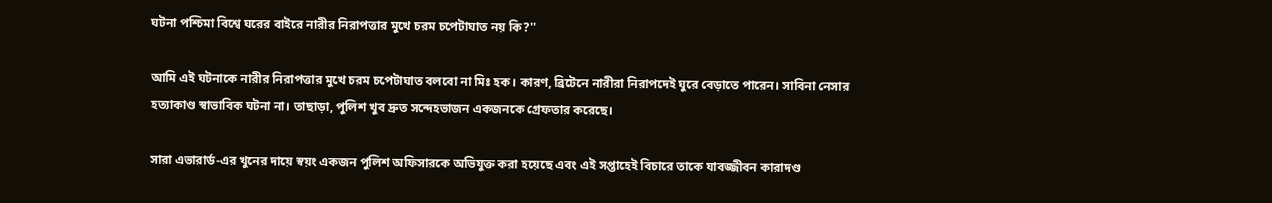ঘটনা পশ্চিমা বিশ্বে ঘরের বাইরে নারীর নিরাপত্তার মুখে চরম চপেটাঘাত নয় কি?''

আমি এই ঘটনাকে নারীর নিরাপত্তার মুখে চরম চপেটাঘাত বলবো না মিঃ হক। কারণ, ব্রিটেনে নারীরা নিরাপদেই ঘুরে বেড়াতে পারেন। সাবিনা নেসার হত্যাকাণ্ড স্বাভাবিক ঘটনা না। তাছাড়া, পুলিশ খুব দ্রুত সন্দেহভাজন একজনকে গ্রেফতার করেছে।

সারা এভারার্ড-এর খুনের দায়ে স্বয়ং একজন পুলিশ অফিসারকে অভিযুক্ত করা হয়েছে এবং এই সপ্তাহেই বিচারে তাকে যাবজ্জীবন কারাদণ্ড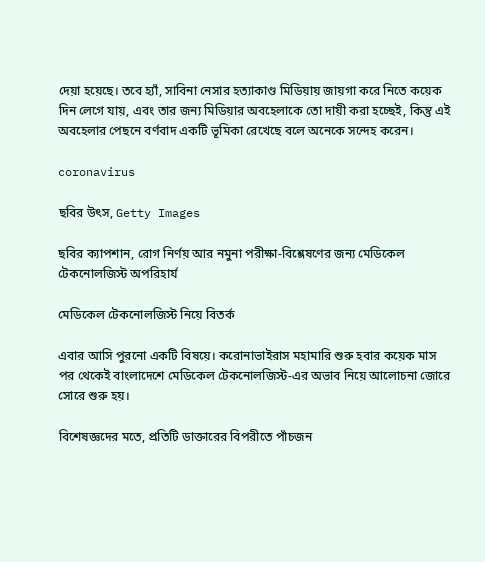দেয়া হয়েছে। তবে হ্যাঁ, সাবিনা নেসার হত্যাকাণ্ড মিডিয়ায় জায়গা করে নিতে কয়েক দিন লেগে যায়, এবং তার জন্য মিডিয়ার অবহেলাকে তো দায়ী করা হচ্ছেই, কিন্তু এই অবহেলার পেছনে বর্ণবাদ একটি ভূমিকা রেখেছে বলে অনেকে সন্দেহ করেন।

coronavirus

ছবির উৎস, Getty Images

ছবির ক্যাপশান, রোগ নির্ণয় আর নমুনা পরীক্ষা-বিশ্লেষণের জন্য মেডিকেল টেকনোলজিস্ট অপরিহার্য

মেডিকেল টেকনোলজিস্ট নিয়ে বিতর্ক

এবার আসি পুরনো একটি বিষয়ে। করোনাভাইরাস মহামারি শুরু হবার কয়েক মাস পর থেকেই বাংলাদেশে মেডিকেল টেকনোলজিস্ট-এর অভাব নিয়ে আলোচনা জোরে সোরে শুরু হয়।

বিশেষজ্ঞদের মতে, প্রতিটি ডাক্তারের বিপরীতে পাঁচজন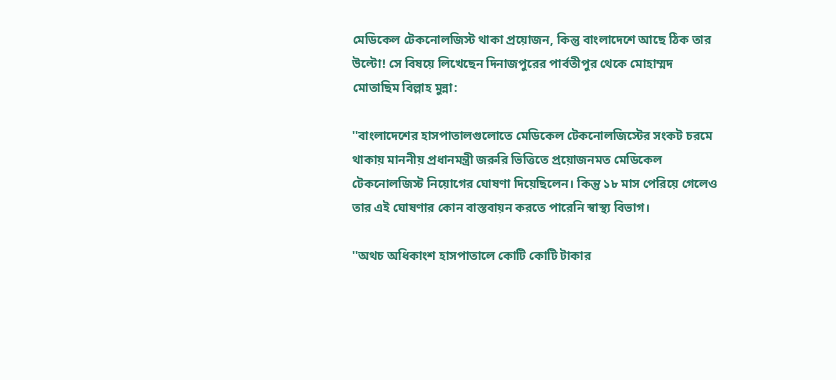মেডিকেল টেকনোলজিস্ট থাকা প্রয়োজন, কিন্তু বাংলাদেশে আছে ঠিক তার উল্টো! সে বিষয়ে লিখেছেন দিনাজপুরের পার্বতীপুর থেকে মোহাম্মদ মোতাছিম বিল্লাহ মুন্না:

''বাংলাদেশের হাসপাতালগুলোতে মেডিকেল টেকনোলজিস্টের সংকট চরমে থাকায় মাননীয় প্রধানমন্ত্রী জরুরি ভিত্তিতে প্রয়োজনমত মেডিকেল টেকনোলজিস্ট নিয়োগের ঘোষণা দিয়েছিলেন। কিন্তু ১৮ মাস পেরিয়ে গেলেও তার এই ঘোষণার কোন বাস্তবায়ন করতে পারেনি স্বাস্থ্য বিভাগ।

''অথচ অধিকাংশ হাসপাতালে কোটি কোটি টাকার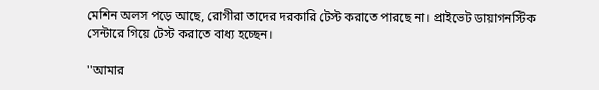মেশিন অলস পড়ে আছে, রোগীরা তাদের দরকারি টেস্ট করাতে পারছে না। প্রাইভেট ডায়াগনস্টিক সেন্টারে গিয়ে টেস্ট করাতে বাধ্য হচ্ছেন।

''আমার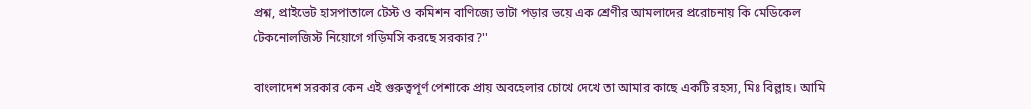প্রশ্ন, প্রাইভেট হাসপাতালে টেস্ট ও কমিশন বাণিজ্যে ভাটা পড়ার ভয়ে এক শ্রেণীর আমলাদের প্ররোচনায় কি মেডিকেল টেকনোলজিস্ট নিয়োগে গড়িমসি করছে সরকার?''

বাংলাদেশ সরকার কেন এই গুরুত্বপূর্ণ পেশাকে প্রায় অবহেলার চোখে দেখে তা আমার কাছে একটি রহস্য, মিঃ বিল্লাহ। আমি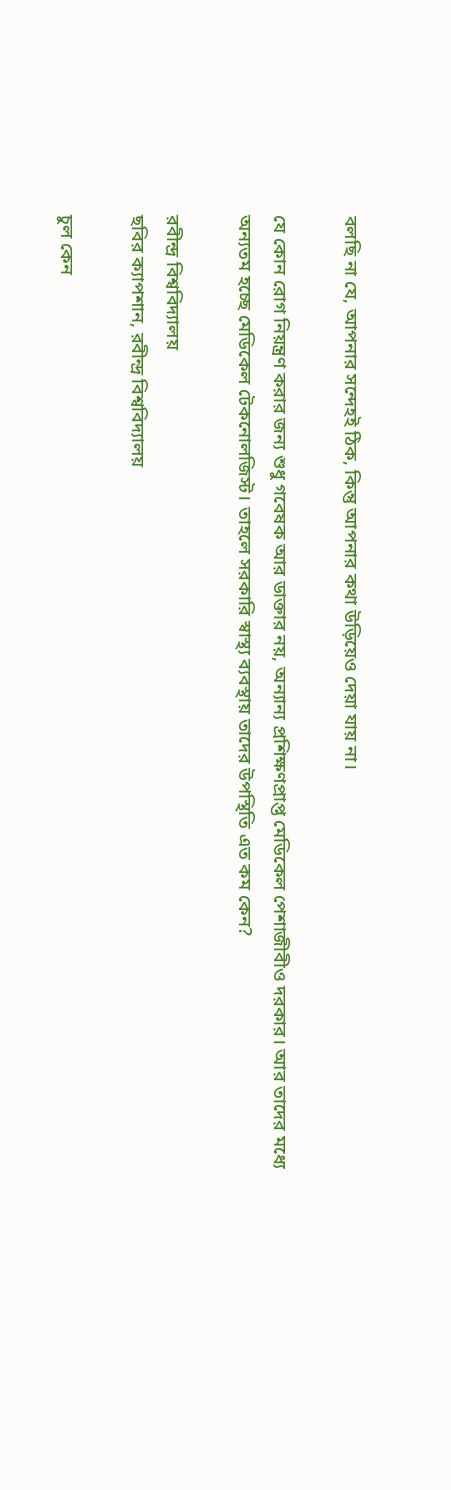বলছি না যে, আপনার সন্দেহই ঠিক, কিন্তু আপনার কথা উড়িয়েও দেয়া যায় না।

যে কোন রোগ নিয়ন্ত্রণ করার জন্য শুধু গবেষক আর ডাক্তার নয়, অন্যান্য প্রশিক্ষণপ্রাপ্ত মেডিকেল পেশাজীবীও দরকার। আর তাদের মধ্যে অন্যতম হচ্ছে মেডিকেল টেকনোলজিস্ট। তাহলে সরকারি স্বাস্থ্য ব্যবস্থায় তাদের উপস্থিতি এত কম কেন?

রবীন্দ্র বিশ্ববিদ্যালয়
ছবির ক্যাপশান, রবীন্দ্র বিশ্ববিদ্যালয়

চুল কেন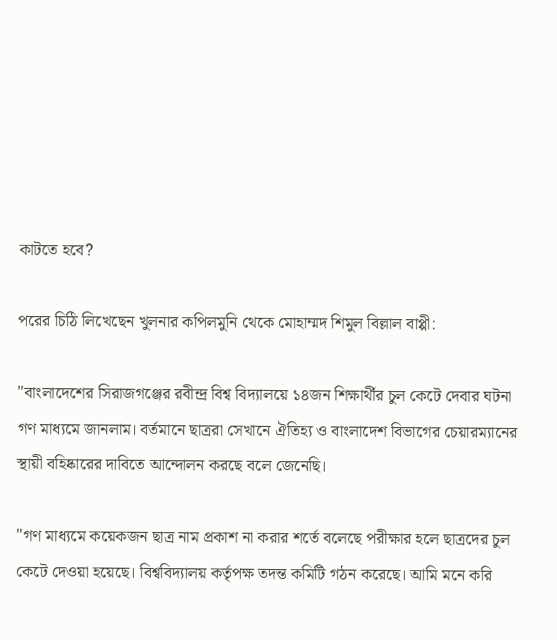কাটতে হবে?

পরের চিঠি লিখেছেন খুলনার কপিলমুনি থেকে মোহাম্মদ শিমুল বিল্লাল বাপ্পী:

''বাংলাদেশের সিরাজগঞ্জের রবীন্দ্র বিশ্ব বিদ্যালয়ে ১৪জন শিক্ষার্থীর চুল কেটে দেবার ঘটনা গণ মাধ্যমে জানলাম। বর্তমানে ছাত্ররা সেখানে ঐতিহ্য ও বাংলাদেশ বিভাগের চেয়ারম্যানের স্থায়ী বহিষ্কারের দাবিতে আন্দোলন করছে বলে জেনেছি।

''গণ মাধ্যমে কয়েকজন ছাত্র নাম প্রকাশ না করার শর্তে বলেছে পরীক্ষার হলে ছাত্রদের চুল কেটে দেওয়া হয়েছে। বিশ্ববিদ্যালয় কর্তৃপক্ষ তদন্ত কমিটি গঠন করেছে। আমি মনে করি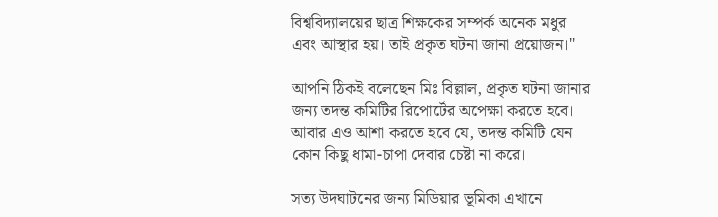বিশ্ববিদ্যালয়ের ছাত্র শিক্ষকের সম্পর্ক অনেক মধুর এবং আস্থার হয়। তাই প্রকৃত ঘটনা জানা প্রয়োজন।''

আপনি ঠিকই বলেছেন মিঃ বিল্লাল, প্রকৃত ঘটনা জানার জন্য তদন্ত কমিটির রিপোর্টের অপেক্ষা করতে হবে। আবার এও আশা করতে হবে যে, তদন্ত কমিটি যেন কোন কিছু ধামা-চাপা দেবার চেষ্টা না করে।

সত্য উদঘাটনের জন্য মিডিয়ার ভূমিকা এখানে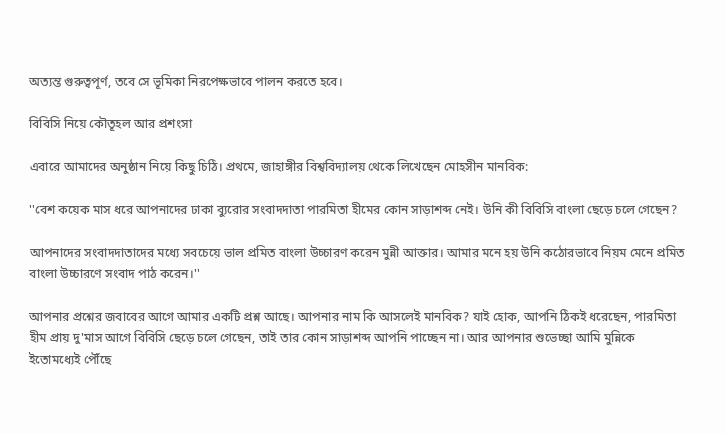অত্যন্ত গুরুত্বপূর্ণ, তবে সে ভূমিকা নিরপেক্ষভাবে পালন করতে হবে।

বিবিসি নিয়ে কৌতূহল আর প্রশংসা

এবারে আমাদের অনুষ্ঠান নিয়ে কিছু চিঠি। প্রথমে, জাহাঙ্গীর বিশ্ববিদ্যালয় থেকে লিখেছেন মোহসীন মানবিক:

''বেশ কয়েক মাস ধরে আপনাদের ঢাকা ব্যুরোর সংবাদদাতা পারমিতা হীমের কোন সাড়াশব্দ নেই। উনি কী বিবিসি বাংলা ছেড়ে চলে গেছেন?

আপনাদের সংবাদদাতাদের মধ্যে সবচেয়ে ভাল প্রমিত বাংলা উচ্চারণ করেন মুন্নী আক্তার। আমার মনে হয় উনি কঠোরভাবে নিয়ম মেনে প্রমিত বাংলা উচ্চারণে সংবাদ পাঠ করেন।''

আপনার প্রশ্নের জবাবের আগে আমার একটি প্রশ্ন আছে। আপনার নাম কি আসলেই মানবিক? যাই হোক, আপনি ঠিকই ধরেছেন, পারমিতা হীম প্রায় দু'মাস আগে বিবিসি ছেড়ে চলে গেছেন, তাই তার কোন সাড়াশব্দ আপনি পাচ্ছেন না। আর আপনার শুভেচ্ছা আমি মুন্নিকে ইতোমধ্যেই পৌঁছে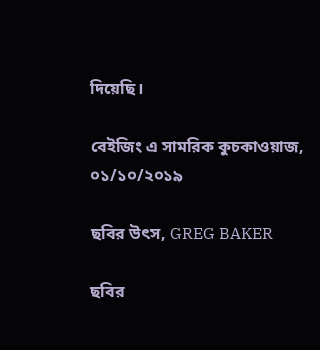দিয়েছি।

বেইজিং এ সামরিক কুচকাওয়াজ, ০১/১০/২০১৯

ছবির উৎস, GREG BAKER

ছবির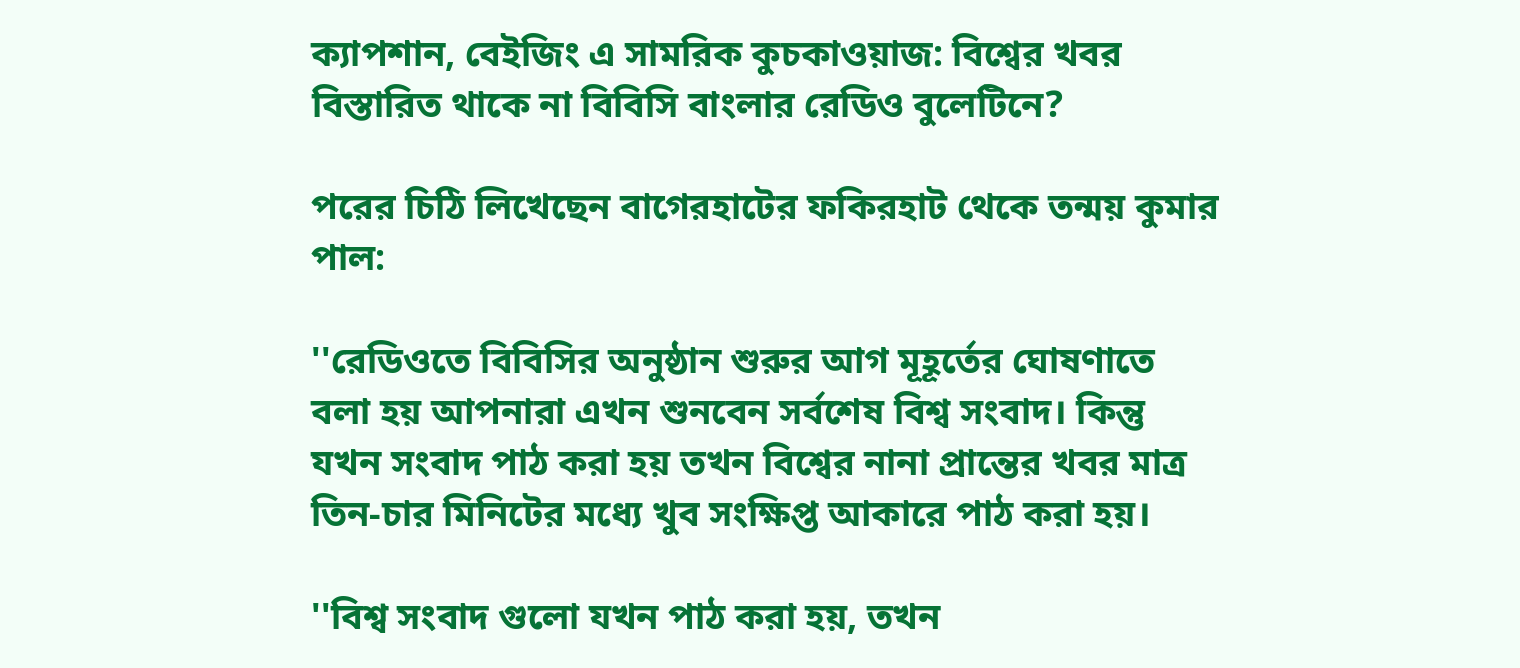ক্যাপশান, বেইজিং এ সামরিক কুচকাওয়াজ: বিশ্বের খবর বিস্তারিত থাকে না বিবিসি বাংলার রেডিও বুলেটিনে?

পরের চিঠি লিখেছেন বাগেরহাটের ফকিরহাট থেকে তন্ময় কুমার পাল:

''রেডিওতে বিবিসির অনুষ্ঠান শুরুর আগ মূহূর্তের ঘোষণাতে বলা হয় আপনারা এখন শুনবেন সর্বশেষ বিশ্ব সংবাদ। কিন্তু যখন সংবাদ পাঠ করা হয় তখন বিশ্বের নানা প্রান্তের খবর মাত্র তিন-চার মিনিটের মধ্যে খুব সংক্ষিপ্ত আকারে পাঠ করা হয়।

''বিশ্ব সংবাদ গুলো যখন পাঠ করা হয়, তখন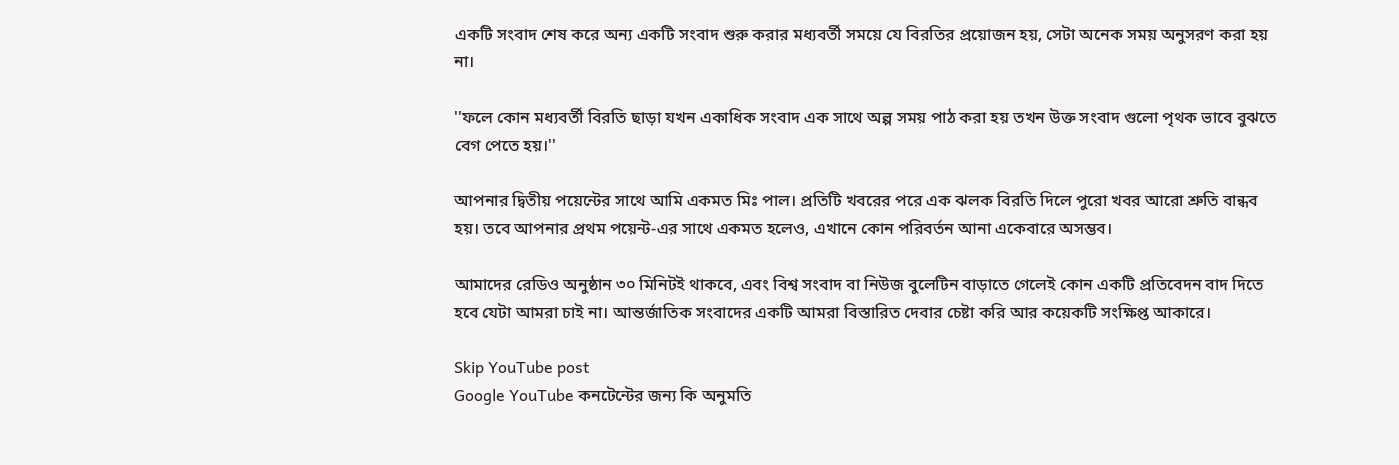একটি সংবাদ শেষ করে অন্য একটি সংবাদ শুরু করার মধ্যবর্তী সময়ে যে বিরতির প্রয়োজন হয়, সেটা অনেক সময় অনুসরণ করা হয় না।

''ফলে কোন মধ্যবর্তী বিরতি ছাড়া যখন একাধিক সংবাদ এক সাথে অল্প সময় পাঠ করা হয় তখন উক্ত সংবাদ গুলো পৃথক ভাবে বুঝতে বেগ পেতে হয়।''

আপনার দ্বিতীয় পয়েন্টের সাথে আমি একমত মিঃ পাল। প্রতিটি খবরের পরে এক ঝলক বিরতি দিলে পুরো খবর আরো শ্রুতি বান্ধব হয়। তবে আপনার প্রথম পয়েন্ট-এর সাথে একমত হলেও, এখানে কোন পরিবর্তন আনা একেবারে অসম্ভব।

আমাদের রেডিও অনুষ্ঠান ৩০ মিনিটই থাকবে, এবং বিশ্ব সংবাদ বা নিউজ বুলেটিন বাড়াতে গেলেই কোন একটি প্রতিবেদন বাদ দিতে হবে যেটা আমরা চাই না। আন্তর্জাতিক সংবাদের একটি আমরা বিস্তারিত দেবার চেষ্টা করি আর কয়েকটি সংক্ষিপ্ত আকারে।

Skip YouTube post
Google YouTube কনটেন্টের জন্য কি অনুমতি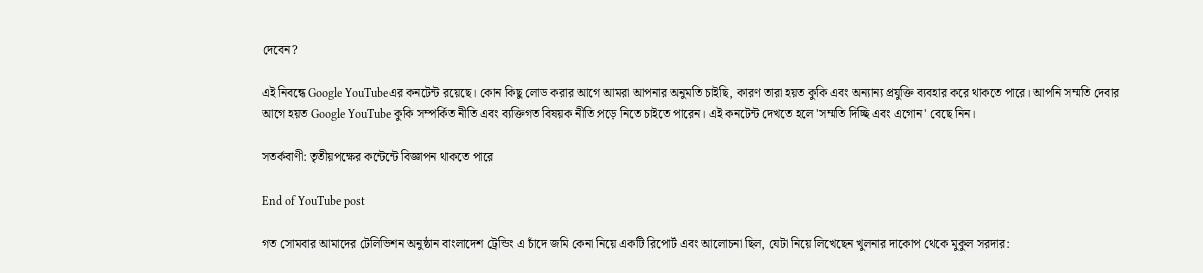দেবেন?

এই নিবন্ধে Google YouTubeএর কনটেন্ট রয়েছে। কোন কিছু লোড করার আগে আমরা আপনার অনুমতি চাইছি, কারণ তারা হয়ত কুকি এবং অন্যান্য প্রযুক্তি ব্যবহার করে থাকতে পারে। আপনি সম্মতি দেবার আগে হয়ত Google YouTube কুকি সম্পর্কিত নীতি এবং ব্যক্তিগত বিষয়ক নীতি প়ড়ে নিতে চাইতে পারেন। এই কনটেন্ট দেখতে হলে 'সম্মতি দিচ্ছি এবং এগোন' বেছে নিন।

সতর্কবাণী: তৃতীয়পক্ষের কন্টেন্টে বিজ্ঞাপন থাকতে পারে

End of YouTube post

গত সোমবার আমাদের টেলিভিশন অনুষ্ঠান বাংলাদেশ ট্রেন্ডিং এ চাঁদে জমি কেনা নিয়ে একটি রিপোর্ট এবং আলোচনা ছিল, যেটা নিয়ে লিখেছেন খুলনার দাকোপ থেকে মুকুল সরদার: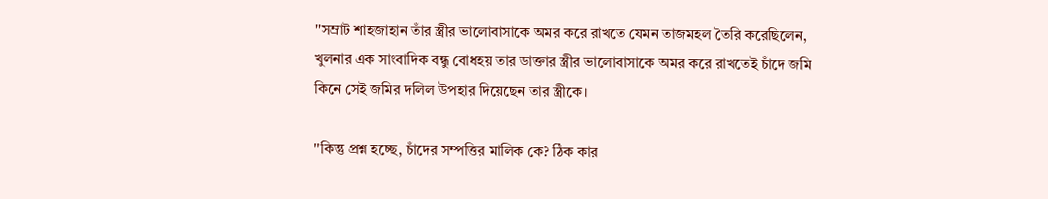''সম্রাট শাহজাহান তাঁর স্ত্রীর ভালোবাসাকে অমর করে রাখতে যেমন তাজমহল তৈরি করেছিলেন, খুলনার এক সাংবাদিক বন্ধু বোধহয় তার ডাক্তার স্ত্রীর ভালোবাসাকে অমর করে রাখতেই চাঁদে জমি কিনে সেই জমির দলিল উপহার দিয়েছেন তার স্ত্রীকে।

''কিন্তু প্রশ্ন হচ্ছে, চাঁদের সম্পত্তির মালিক কে? ঠিক কার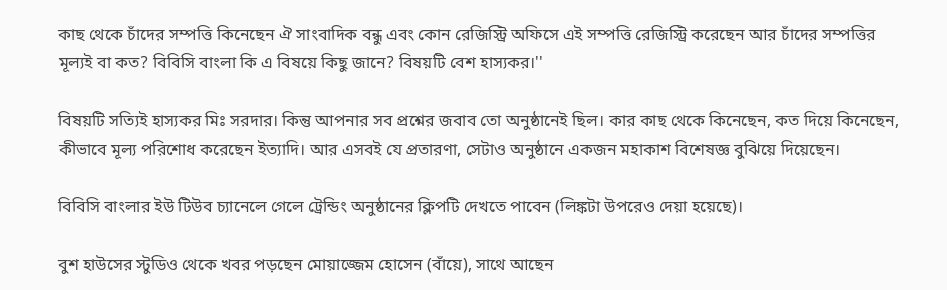কাছ থেকে চাঁদের সম্পত্তি কিনেছেন ঐ সাংবাদিক বন্ধু এবং কোন রেজিস্ট্রি অফিসে এই সম্পত্তি রেজিস্ট্রি করেছেন আর চাঁদের সম্পত্তির মূল্যই বা কত? বিবিসি বাংলা কি এ বিষয়ে কিছু জানে? বিষয়টি বেশ হাস্যকর।''

বিষয়টি সত্যিই হাস্যকর মিঃ সরদার। কিন্তু আপনার সব প্রশ্নের জবাব তো অনুষ্ঠানেই ছিল। কার কাছ থেকে কিনেছেন, কত দিয়ে কিনেছেন, কীভাবে মূল্য পরিশোধ করেছেন ইত্যাদি। আর এসবই যে প্রতারণা, সেটাও অনুষ্ঠানে একজন মহাকাশ বিশেষজ্ঞ বুঝিয়ে দিয়েছেন।

বিবিসি বাংলার ইউ টিউব চ্যানেলে গেলে ট্রেন্ডিং অনুষ্ঠানের ক্লিপটি দেখতে পাবেন (লিঙ্কটা উপরেও দেয়া হয়েছে)।

বুশ হাউসের স্টুডিও থেকে খবর পড়ছেন মোয়াজ্জেম হোসেন (বাঁয়ে), সাথে আছেন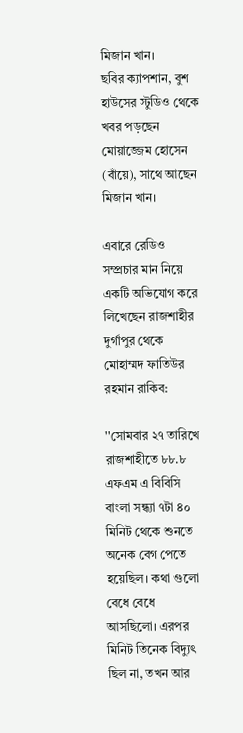মিজান খান।
ছবির ক্যাপশান, বুশ হাউসের স্টুডিও থেকে খবর পড়ছেন মোয়াজ্জেম হোসেন (বাঁয়ে), সাথে আছেন মিজান খান।

এবারে রেডিও সম্প্রচার মান নিয়ে একটি অভিযোগ করে লিখেছেন রাজশাহীর দুর্গাপুর থেকে মোহাম্মদ ফাতিউর রহমান রাকিব:

''সোমবার ২৭ তারিখে রাজশাহীতে ৮৮.৮ এফএম এ বিবিসি বাংলা সন্ধ্যা ৭টা ৪০ মিনিট থেকে শুনতে অনেক বেগ পেতে হয়েছিল। কথা গুলো বেধে বেধে আসছিলো। এরপর মিনিট তিনেক বিদ্যুৎ ছিল না, তখন আর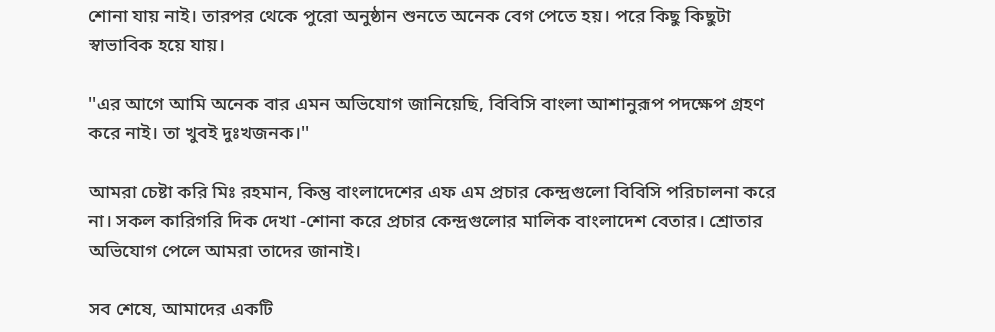শোনা যায় নাই। তারপর থেকে পুরো অনুষ্ঠান শুনতে অনেক বেগ পেতে হয়। পরে কিছু কিছুটা স্বাভাবিক হয়ে যায়।

''এর আগে আমি অনেক বার এমন অভিযোগ জানিয়েছি, বিবিসি বাংলা আশানুরূপ পদক্ষেপ গ্রহণ করে নাই। তা খুবই দুঃখজনক।''

আমরা চেষ্টা করি মিঃ রহমান, কিন্তু বাংলাদেশের এফ এম প্রচার কেন্দ্রগুলো বিবিসি পরিচালনা করে না। সকল কারিগরি দিক দেখা -শোনা করে প্রচার কেন্দ্রগুলোর মালিক বাংলাদেশ বেতার। শ্রোতার অভিযোগ পেলে আমরা তাদের জানাই।

সব শেষে, আমাদের একটি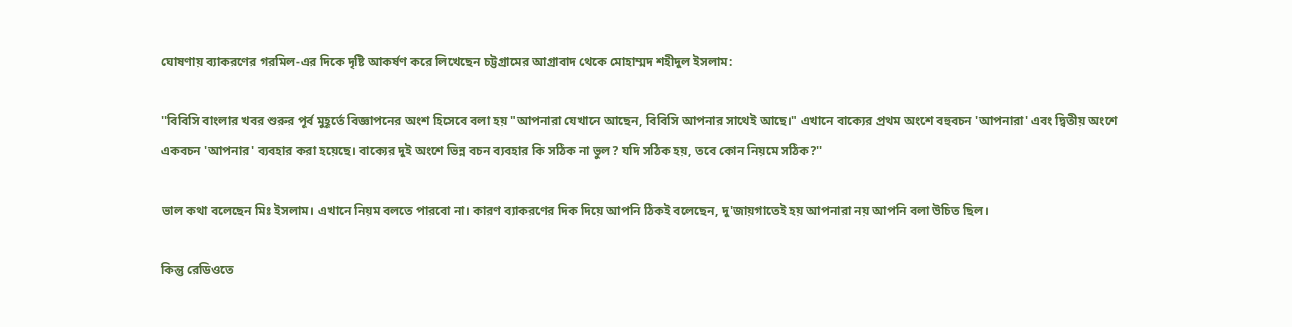ঘোষণায় ব্যাকরণের গরমিল-এর দিকে দৃষ্টি আকর্ষণ করে লিখেছেন চট্টগ্রামের আগ্রাবাদ থেকে মোহাম্মদ শহীদুল ইসলাম:

''বিবিসি বাংলার খবর শুরুর পূর্ব মুহূর্তে বিজ্ঞাপনের অংশ হিসেবে বলা হয় "আপনারা যেখানে আছেন, বিবিসি আপনার সাথেই আছে।" এখানে বাক্যের প্রথম অংশে বহুবচন 'আপনারা' এবং দ্বিতীয় অংশে একবচন 'আপনার' ব্যবহার করা হয়েছে। বাক্যের দুই অংশে ভিন্ন বচন ব্যবহার কি সঠিক না ভুল? যদি সঠিক হয়, তবে কোন নিয়মে সঠিক?''

ভাল কথা বলেছেন মিঃ ইসলাম। এখানে নিয়ম বলতে পারবো না। কারণ ব্যাকরণের দিক দিয়ে আপনি ঠিকই বলেছেন, দু'জায়গাতেই হয় আপনারা নয় আপনি বলা উচিত ছিল।

কিন্তু রেডিওতে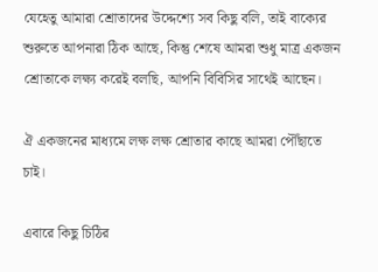যেহেতু আমারা শ্রোতাদের উদ্দেশ্যে সব কিছু বলি, তাই বাক্যের শুরুতে আপনারা ঠিক আছে, কিন্তু শেষে আমরা শুধু মাত্র একজন শ্রোতাকে লক্ষ্য করেই বলছি, আপনি বিবিসির সাথেই আছেন।

ঐ একজনের মাধ্যমে লক্ষ লক্ষ শ্রোতার কাছে আমরা পৌঁছাতে চাই।

এবারে কিছু চিঠির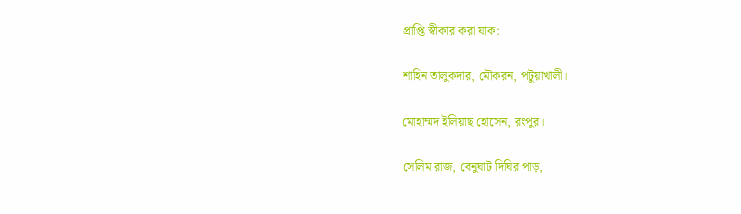প্রাপ্তি স্বীকার করা যাক:

শাহিন তালুকদার, মৌকরন, পটুয়াখালী।

মোহাম্মদ ইলিয়াছ হোসেন, রংপুর।

সেলিম রাজ, বেনুঘাট দিঘির পাড়,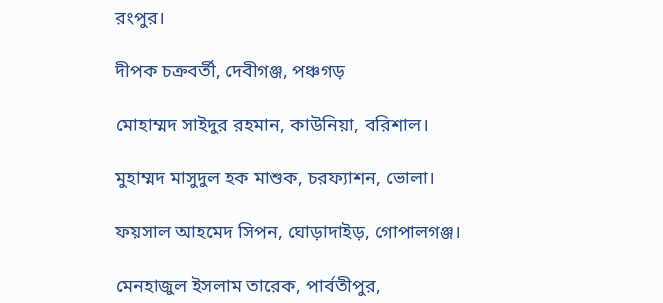রংপুর।

দীপক চক্রবর্তী, দেবীগঞ্জ, পঞ্চগড়

মোহাম্মদ সাইদুর রহমান, কাউনিয়া, বরিশাল।

মুহাম্মদ মাসুদুল হক মাশুক, চরফ্যাশন, ভোলা।

ফয়সাল আহমেদ সিপন, ঘোড়াদাইড়, গোপালগঞ্জ।

মেনহাজুল ইসলাম তারেক, পার্বতীপুর,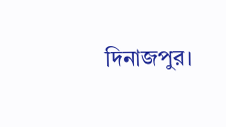দিনাজপুর।